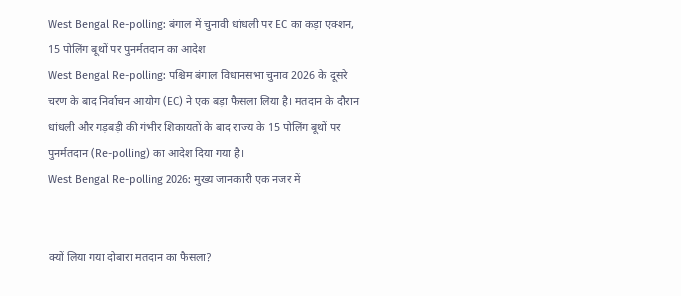West Bengal Re-polling: बंगाल में चुनावी धांधली पर EC का कड़ा एक्शन, 15 पोलिंग बूथों पर पुनर्मतदान का आदेश
West Bengal Re-polling: पश्चिम बंगाल विधानसभा चुनाव 2026 के दूसरे चरण के बाद निर्वाचन आयोग (EC) ने एक बड़ा फैसला लिया है। मतदान के दौरान धांधली और गड़बड़ी की गंभीर शिकायतों के बाद राज्य के 15 पोलिंग बूथों पर पुनर्मतदान (Re-polling) का आदेश दिया गया है।
West Bengal Re-polling 2026: मुख्य जानकारी एक नजर में


क्यों लिया गया दोबारा मतदान का फैसला?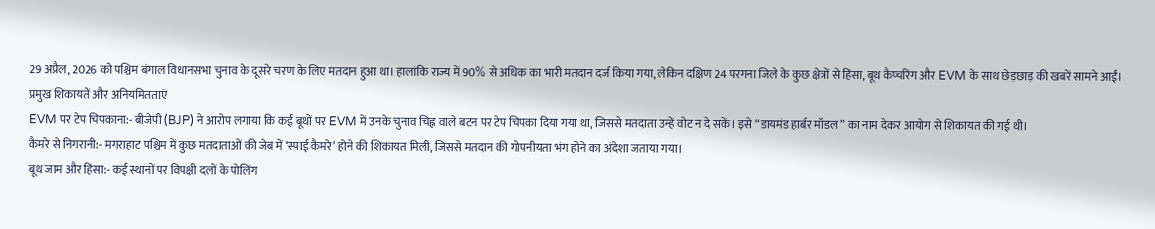29 अप्रैल, 2026 को पश्चिम बंगाल विधानसभा चुनाव के दूसरे चरण के लिए मतदान हुआ था। हालांकि राज्य में 90% से अधिक का भारी मतदान दर्ज किया गया, लेकिन दक्षिण 24 परगना जिले के कुछ क्षेत्रों से हिंसा, बूथ कैप्चरिंग और EVM के साथ छेड़छाड़ की खबरें सामने आईं।
प्रमुख शिकायतें और अनियमितताएं
EVM पर टेप चिपकाना:- बीजेपी (BJP) ने आरोप लगाया कि कई बूथों पर EVM में उनके चुनाव चिह्न वाले बटन पर टेप चिपका दिया गया था, जिससे मतदाता उन्हें वोट न दे सकें। इसे “डायमंड हार्बर मॉडल” का नाम देकर आयोग से शिकायत की गई थी।
कैमरे से निगरानी:- मगराहाट पश्चिम में कुछ मतदाताओं की जेब में ‘स्पाई कैमरे’ होने की शिकायत मिली, जिससे मतदान की गोपनीयता भंग होने का अंदेशा जताया गया।
बूथ जाम और हिंसा:- कई स्थानों पर विपक्षी दलों के पोलिंग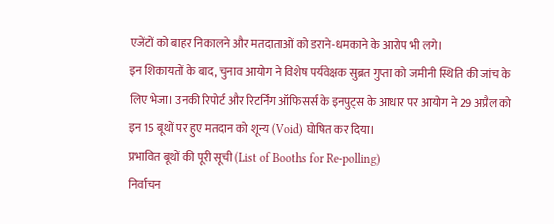एजेंटों को बाहर निकालने और मतदाताओं को डराने-धमकाने के आरोप भी लगे।
इन शिकायतों के बाद, चुनाव आयोग ने विशेष पर्यवेक्षक सुब्रत गुप्ता को जमीनी स्थिति की जांच के लिए भेजा। उनकी रिपोर्ट और रिटर्निंग ऑफिसर्स के इनपुट्स के आधार पर आयोग ने 29 अप्रैल को इन 15 बूथों पर हुए मतदान को शून्य (Void) घोषित कर दिया।
प्रभावित बूथों की पूरी सूची (List of Booths for Re-polling)
निर्वाचन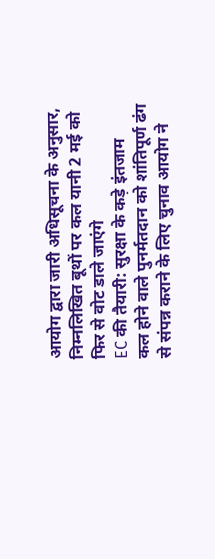आयोग द्वारा जारी अधिसूचना के अनुसार, निम्नलिखित बूथों पर कल यानी 2 मई को फिर से वोट डाले जाएंगे
EC की तैयारी: सुरक्षा के कड़े इंतजाम
कल होने वाले पुनर्मतदान को शांतिपूर्ण ढंग से संपन्न कराने के लिए चुनाव आयोग ने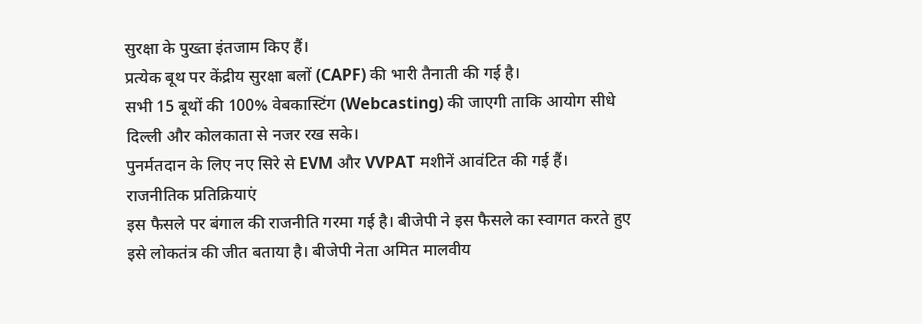सुरक्षा के पुख्ता इंतजाम किए हैं।
प्रत्येक बूथ पर केंद्रीय सुरक्षा बलों (CAPF) की भारी तैनाती की गई है।
सभी 15 बूथों की 100% वेबकास्टिंग (Webcasting) की जाएगी ताकि आयोग सीधे दिल्ली और कोलकाता से नजर रख सके।
पुनर्मतदान के लिए नए सिरे से EVM और VVPAT मशीनें आवंटित की गई हैं।
राजनीतिक प्रतिक्रियाएं
इस फैसले पर बंगाल की राजनीति गरमा गई है। बीजेपी ने इस फैसले का स्वागत करते हुए इसे लोकतंत्र की जीत बताया है। बीजेपी नेता अमित मालवीय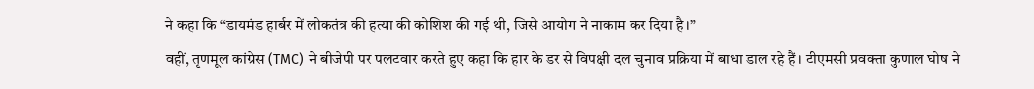ने कहा कि “डायमंड हार्बर में लोकतंत्र की हत्या की कोशिश की गई थी, जिसे आयोग ने नाकाम कर दिया है।”
वहीं, तृणमूल कांग्रेस (TMC) ने बीजेपी पर पलटवार करते हुए कहा कि हार के डर से विपक्षी दल चुनाव प्रक्रिया में बाधा डाल रहे हैं। टीएमसी प्रवक्ता कुणाल घोष ने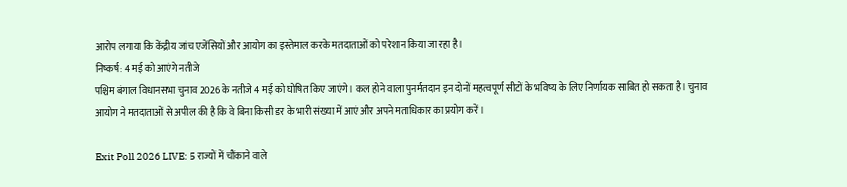आरोप लगाया कि केंद्रीय जांच एजेंसियों और आयोग का इस्तेमाल करके मतदाताओं को परेशान किया जा रहा है।
निष्कर्ष: 4 मई को आएंगे नतीजे
पश्चिम बंगाल विधानसभा चुनाव 2026 के नतीजे 4 मई को घोषित किए जाएंगे। कल होने वाला पुनर्मतदान इन दोनों महत्वपूर्ण सीटों के भविष्य के लिए निर्णायक साबित हो सकता है। चुनाव आयोग ने मतदाताओं से अपील की है कि वे बिना किसी डर के भारी संख्या में आएं और अपने मताधिकार का प्रयोग करें।

Exit Poll 2026 LIVE: 5 राज्यों में चौंकाने वाले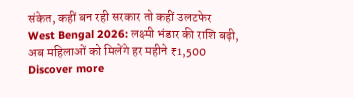संकेत, कहीं बन रही सरकार तो कहीं उलटफेर
West Bengal 2026: लक्ष्मी भंडार की राशि बढ़ी, अब महिलाओं को मिलेंगे हर महीने ₹1,500
Discover more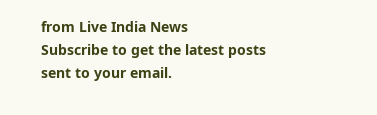from Live India News
Subscribe to get the latest posts sent to your email.